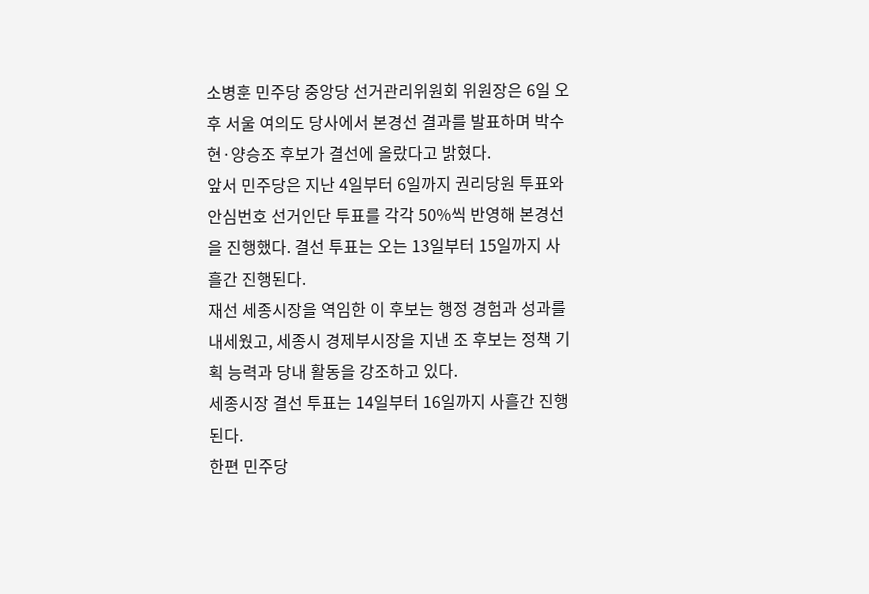소병훈 민주당 중앙당 선거관리위원회 위원장은 6일 오후 서울 여의도 당사에서 본경선 결과를 발표하며 박수현·양승조 후보가 결선에 올랐다고 밝혔다.
앞서 민주당은 지난 4일부터 6일까지 권리당원 투표와 안심번호 선거인단 투표를 각각 50%씩 반영해 본경선을 진행했다. 결선 투표는 오는 13일부터 15일까지 사흘간 진행된다.
재선 세종시장을 역임한 이 후보는 행정 경험과 성과를 내세웠고, 세종시 경제부시장을 지낸 조 후보는 정책 기획 능력과 당내 활동을 강조하고 있다.
세종시장 결선 투표는 14일부터 16일까지 사흘간 진행된다.
한편 민주당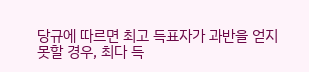당규에 따르면 최고 득표자가 과반을 얻지 못할 경우, 최다 득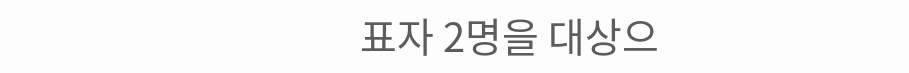표자 2명을 대상으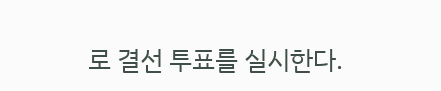로 결선 투표를 실시한다.